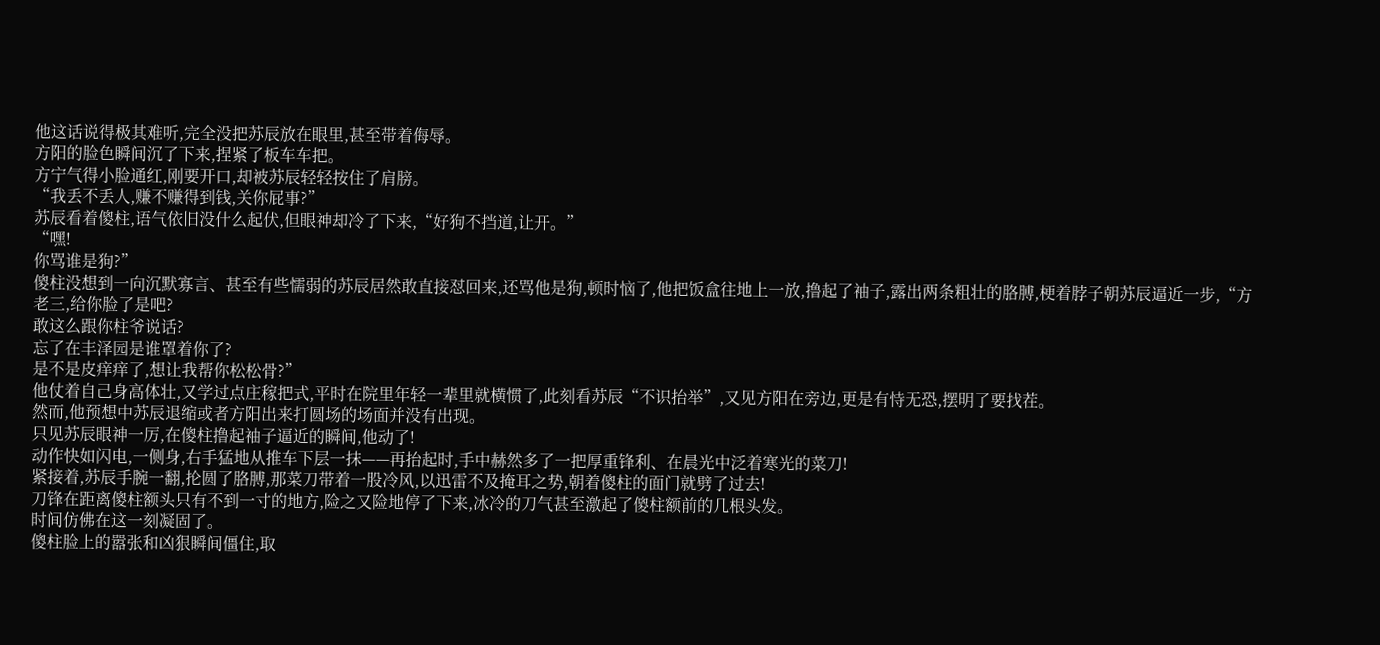他这话说得极其难听,完全没把苏辰放在眼里,甚至带着侮辱。
方阳的脸色瞬间沉了下来,捏紧了板车车把。
方宁气得小脸通红,刚要开口,却被苏辰轻轻按住了肩膀。
“我丢不丢人,赚不赚得到钱,关你屁事?”
苏辰看着傻柱,语气依旧没什么起伏,但眼神却冷了下来,“好狗不挡道,让开。”
“嘿!
你骂谁是狗?”
傻柱没想到一向沉默寡言、甚至有些懦弱的苏辰居然敢直接怼回来,还骂他是狗,顿时恼了,他把饭盒往地上一放,撸起了袖子,露出两条粗壮的胳膊,梗着脖子朝苏辰逼近一步,“方老三,给你脸了是吧?
敢这么跟你柱爷说话?
忘了在丰泽园是谁罩着你了?
是不是皮痒痒了,想让我帮你松松骨?”
他仗着自己身高体壮,又学过点庄稼把式,平时在院里年轻一辈里就横惯了,此刻看苏辰“不识抬举”,又见方阳在旁边,更是有恃无恐,摆明了要找茬。
然而,他预想中苏辰退缩或者方阳出来打圆场的场面并没有出现。
只见苏辰眼神一厉,在傻柱撸起袖子逼近的瞬间,他动了!
动作快如闪电,一侧身,右手猛地从推车下层一抹——再抬起时,手中赫然多了一把厚重锋利、在晨光中泛着寒光的菜刀!
紧接着,苏辰手腕一翻,抡圆了胳膊,那菜刀带着一股冷风,以迅雷不及掩耳之势,朝着傻柱的面门就劈了过去!
刀锋在距离傻柱额头只有不到一寸的地方,险之又险地停了下来,冰冷的刀气甚至激起了傻柱额前的几根头发。
时间仿佛在这一刻凝固了。
傻柱脸上的嚣张和凶狠瞬间僵住,取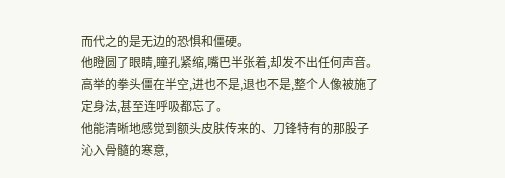而代之的是无边的恐惧和僵硬。
他瞪圆了眼睛,瞳孔紧缩,嘴巴半张着,却发不出任何声音。
高举的拳头僵在半空,进也不是,退也不是,整个人像被施了定身法,甚至连呼吸都忘了。
他能清晰地感觉到额头皮肤传来的、刀锋特有的那股子沁入骨髓的寒意,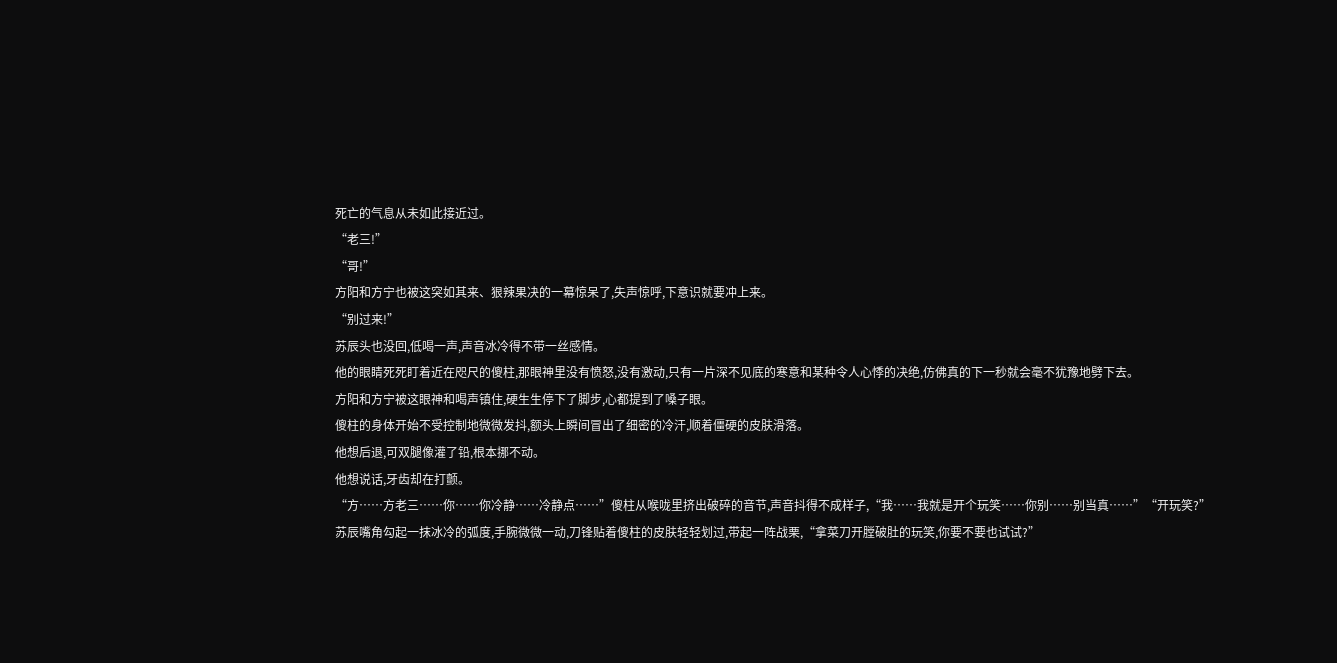死亡的气息从未如此接近过。
“老三!”
“哥!”
方阳和方宁也被这突如其来、狠辣果决的一幕惊呆了,失声惊呼,下意识就要冲上来。
“别过来!”
苏辰头也没回,低喝一声,声音冰冷得不带一丝感情。
他的眼睛死死盯着近在咫尺的傻柱,那眼神里没有愤怒,没有激动,只有一片深不见底的寒意和某种令人心悸的决绝,仿佛真的下一秒就会毫不犹豫地劈下去。
方阳和方宁被这眼神和喝声镇住,硬生生停下了脚步,心都提到了嗓子眼。
傻柱的身体开始不受控制地微微发抖,额头上瞬间冒出了细密的冷汗,顺着僵硬的皮肤滑落。
他想后退,可双腿像灌了铅,根本挪不动。
他想说话,牙齿却在打颤。
“方……方老三……你……你冷静……冷静点……”傻柱从喉咙里挤出破碎的音节,声音抖得不成样子,“我……我就是开个玩笑……你别……别当真……”“开玩笑?”
苏辰嘴角勾起一抹冰冷的弧度,手腕微微一动,刀锋贴着傻柱的皮肤轻轻划过,带起一阵战栗,“拿菜刀开膛破肚的玩笑,你要不要也试试?”